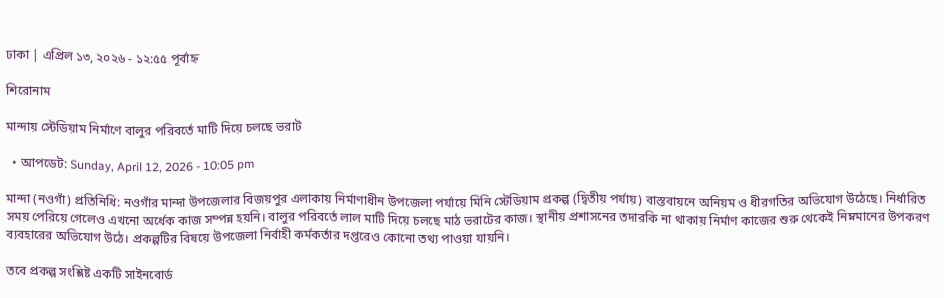ঢাকা | এপ্রিল ১৩, ২০২৬ - ১২:৫৫ পূর্বাহ্ন

শিরোনাম

মান্দায় স্টেডিয়াম নির্মাণে বালুর পরিবর্তে মাটি দিয়ে চলছে ভরাট

  • আপডেট: Sunday, April 12, 2026 - 10:05 pm

মান্দা (নওগাঁ) প্রতিনিধি: নওগাঁর মান্দা উপজেলার বিজয়পুর এলাকায় নির্মাণাধীন উপজেলা পর্যায়ে মিনি স্টেডিয়াম প্রকল্প (দ্বিতীয় পর্যায়) বাস্তবায়নে অনিয়ম ও ধীরগতির অভিযোগ উঠেছে। নির্ধারিত সময় পেরিয়ে গেলেও এখনো অর্ধেক কাজ সম্পন্ন হয়নি। বালুর পরিবর্তে লাল মাটি দিয়ে চলছে মাঠ ভরাটের কাজ। স্থানীয় প্রশাসনের তদারকি না থাকায় নির্মাণ কাজের শুরু থেকেই নিম্নমানের উপকরণ ব্যবহারের অভিযোগ উঠে। প্রকল্পটির বিষয়ে উপজেলা নির্বাহী কর্মকর্তার দপ্তরেও কোনো তথ্য পাওয়া যায়নি।

তবে প্রকল্প সংশ্লিষ্ট একটি সাইনবোর্ড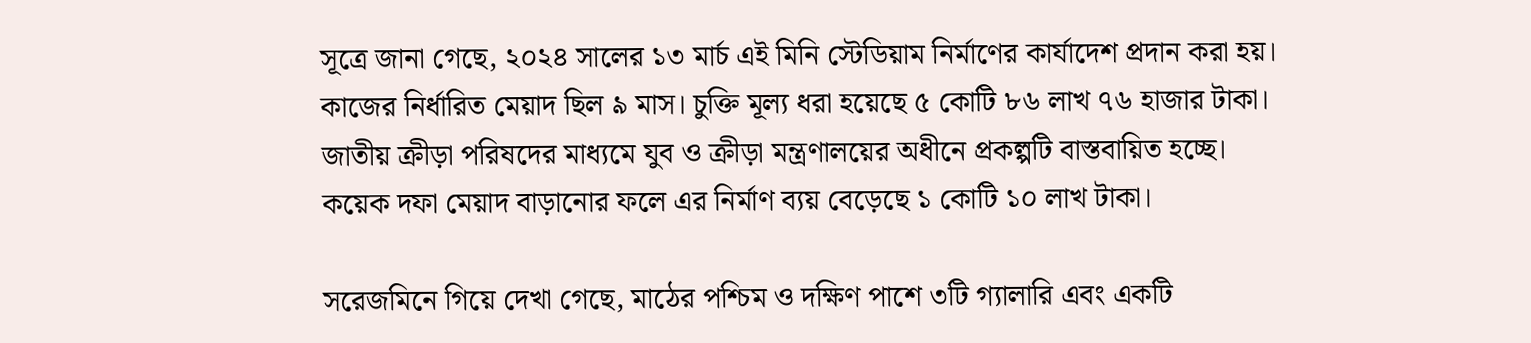সূত্রে জানা গেছে, ২০২৪ সালের ১৩ মার্চ এই মিনি স্টেডিয়াম নির্মাণের কার্যাদেশ প্রদান করা হয়। কাজের নির্ধারিত মেয়াদ ছিল ৯ মাস। চুক্তি মূল্য ধরা হয়েছে ৫ কোটি ৮৬ লাখ ৭৬ হাজার টাকা। জাতীয় ক্রীড়া পরিষদের মাধ্যমে যুব ও ক্রীড়া মন্ত্রণালয়ের অধীনে প্রকল্পটি বাস্তবায়িত হচ্ছে। কয়েক দফা মেয়াদ বাড়ানোর ফলে এর নির্মাণ ব্যয় বেড়েছে ১ কোটি ১০ লাখ টাকা।

সরেজমিনে গিয়ে দেখা গেছে, মাঠের পশ্চিম ও দক্ষিণ পাশে ৩টি গ্যালারি এবং একটি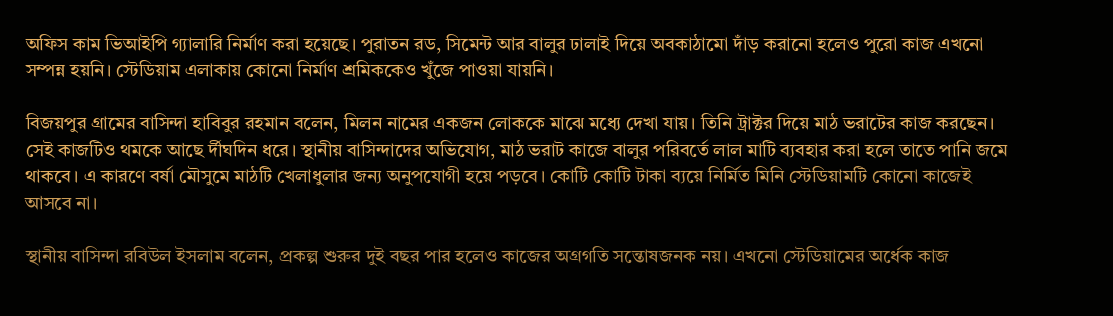অফিস কাম ভিআইপি গ্যালারি নির্মাণ করা হয়েছে। পুরাতন রড, সিমেন্ট আর বালুর ঢালাই দিয়ে অবকাঠামো দাঁড় করানো হলেও পুরো কাজ এখনো সম্পন্ন হয়নি। স্টেডিয়াম এলাকায় কোনো নির্মাণ শ্রমিককেও খুঁজে পাওয়া যায়নি।

বিজয়পুর গ্রামের বাসিন্দা হাবিবুর রহমান বলেন, মিলন নামের একজন লোককে মাঝে মধ্যে দেখা যায়। তিনি ট্রাক্টর দিয়ে মাঠ ভরাটের কাজ করছেন। সেই কাজটিও থমকে আছে র্দীঘদিন ধরে। স্থানীয় বাসিন্দাদের অভিযোগ, মাঠ ভরাট কাজে বালুর পরিবর্তে লাল মাটি ব্যবহার করা হলে তাতে পানি জমে থাকবে। এ কারণে বর্ষা মৌসুমে মাঠটি খেলাধুলার জন্য অনুপযোগী হয়ে পড়বে। কোটি কোটি টাকা ব্যয়ে নির্মিত মিনি স্টেডিয়ামটি কোনো কাজেই আসবে না।

স্থানীয় বাসিন্দা রবিউল ইসলাম বলেন, প্রকল্প শুরুর দুই বছর পার হলেও কাজের অগ্রগতি সন্তোষজনক নয়। এখনো স্টেডিয়ামের অর্ধেক কাজ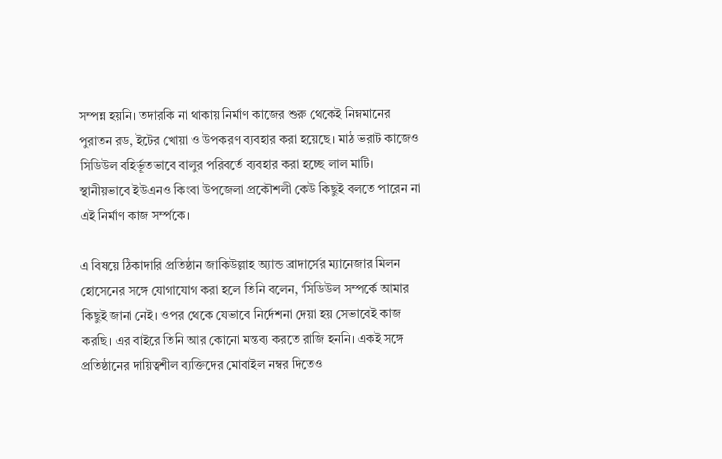সম্পন্ন হয়নি। তদারকি না থাকায় নির্মাণ কাজের শুরু থেকেই নিম্নমানের পুরাতন রড, ইটের খোয়া ও উপকরণ ব্যবহার করা হয়েছে। মাঠ ভরাট কাজেও সিডিউল বহির্ভূতভাবে বালুর পরিবর্তে ব্যবহার করা হচ্ছে লাল মাটি। স্থানীয়ভাবে ইউএনও কিংবা উপজেলা প্রকৌশলী কেউ কিছুই বলতে পারেন না এই নির্মাণ কাজ সর্ম্পকে।

এ বিষয়ে ঠিকাদারি প্রতিষ্ঠান জাকিউল্লাহ অ্যান্ড ব্রাদার্সের ম্যানেজার মিলন হোসেনের সঙ্গে যোগাযোগ করা হলে তিনি বলেন, ‘সিডিউল সম্পর্কে আমার কিছুই জানা নেই। ওপর থেকে যেভাবে নির্দেশনা দেয়া হয় সেভাবেই কাজ করছি। এর বাইরে তিনি আর কোনো মন্তব্য করতে রাজি হননি। একই সঙ্গে প্রতিষ্ঠানের দায়িত্বশীল ব্যক্তিদের মোবাইল নম্বর দিতেও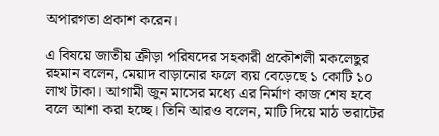অপারগতা প্রকাশ করেন।

এ বিষয়ে জাতীয় ক্রীড়া পরিষদের সহকারী প্রকৌশলী মকলেছুর রহমান বলেন, মেয়াদ বাড়ানোর ফলে ব্যয় বেড়েছে ১ কোটি ১০ লাখ টাকা। আগামী জুন মাসের মধ্যে এর নির্মাণ কাজ শেষ হবে বলে আশা করা হচ্ছে। তিনি আরও বলেন, মাটি দিয়ে মাঠ ভরাটের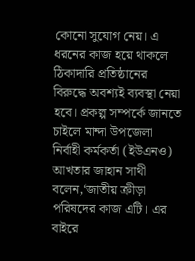কোনো সুযোগ নেয়। এ ধরনের কাজ হয়ে থাকলে ঠিকাদারি প্রতিষ্ঠানের বিরুদ্ধে অবশ্যই ব্যবস্থা নেয়া হবে। প্রকল্প সম্পর্কে জানতে চাইলে মান্দা উপজেলা নির্বাহী কর্মকর্তা (ইউএনও) আখতার জাহান সাথী বলেন,‘জাতীয় ক্রীড়া পরিষদের কাজ এটি। এর বাইরে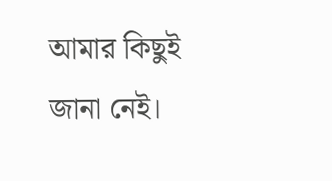আমার কিছুই জানা নেই।